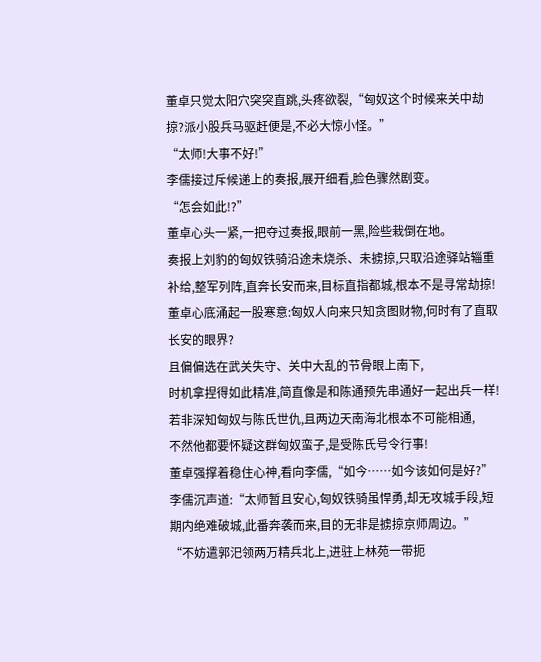董卓只觉太阳穴突突直跳,头疼欲裂,“匈奴这个时候来关中劫掠?派小股兵马驱赶便是,不必大惊小怪。”
“太师!大事不好!”
李儒接过斥候递上的奏报,展开细看,脸色骤然剧变。
“怎会如此!?”
董卓心头一紧,一把夺过奏报,眼前一黑,险些栽倒在地。
奏报上刘豹的匈奴铁骑沿途未烧杀、未掳掠,只取沿途驿站辎重补给,整军列阵,直奔长安而来,目标直指都城,根本不是寻常劫掠!
董卓心底涌起一股寒意:匈奴人向来只知贪图财物,何时有了直取长安的眼界?
且偏偏选在武关失守、关中大乱的节骨眼上南下,
时机拿捏得如此精准,简直像是和陈通预先串通好一起出兵一样!
若非深知匈奴与陈氏世仇,且两边天南海北根本不可能相通,
不然他都要怀疑这群匈奴蛮子,是受陈氏号令行事!
董卓强撑着稳住心神,看向李儒,“如今……如今该如何是好?”
李儒沉声道:“太师暂且安心,匈奴铁骑虽悍勇,却无攻城手段,短期内绝难破城,此番奔袭而来,目的无非是掳掠京师周边。”
“不妨遣郭汜领两万精兵北上,进驻上林苑一带扼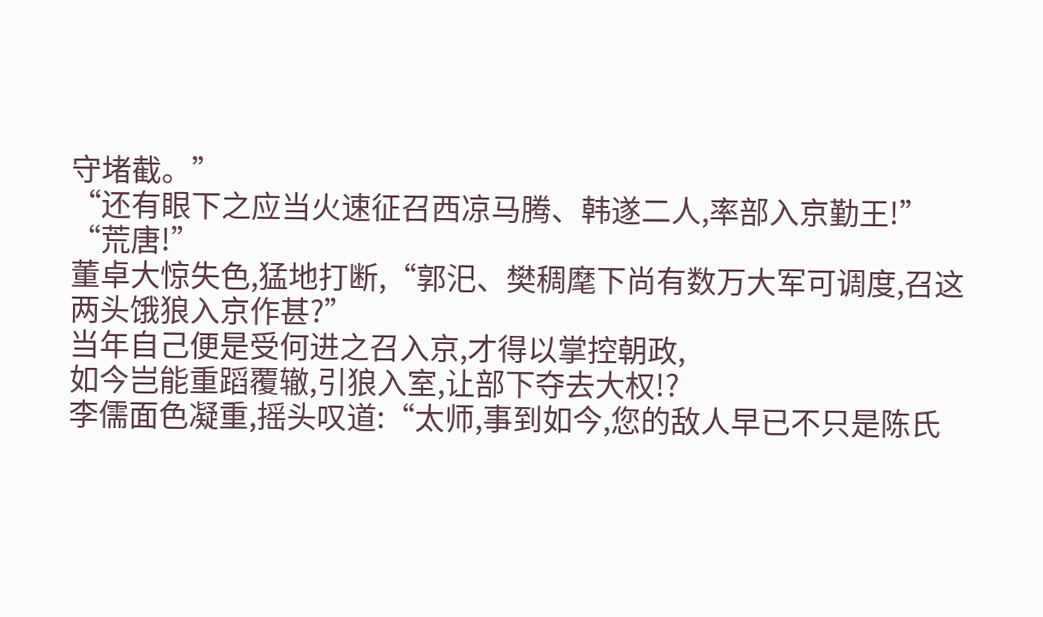守堵截。”
“还有眼下之应当火速征召西凉马腾、韩遂二人,率部入京勤王!”
“荒唐!”
董卓大惊失色,猛地打断,“郭汜、樊稠麾下尚有数万大军可调度,召这两头饿狼入京作甚?”
当年自己便是受何进之召入京,才得以掌控朝政,
如今岂能重蹈覆辙,引狼入室,让部下夺去大权!?
李儒面色凝重,摇头叹道:“太师,事到如今,您的敌人早已不只是陈氏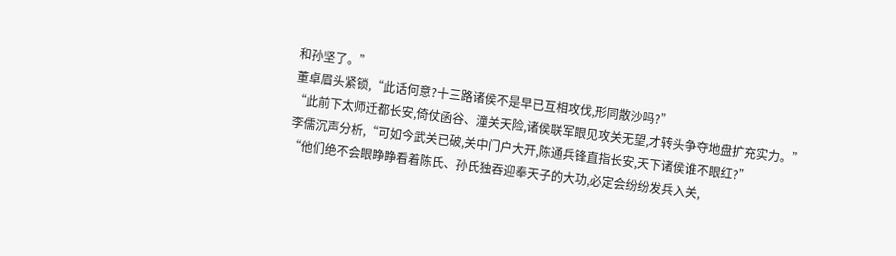和孙坚了。”
董卓眉头紧锁,“此话何意?十三路诸侯不是早已互相攻伐,形同散沙吗?”
“此前下太师迁都长安,倚仗函谷、潼关天险,诸侯联军眼见攻关无望,才转头争夺地盘扩充实力。”
李儒沉声分析,“可如今武关已破,关中门户大开,陈通兵锋直指长安,天下诸侯谁不眼红?”
“他们绝不会眼睁睁看着陈氏、孙氏独吞迎奉天子的大功,必定会纷纷发兵入关,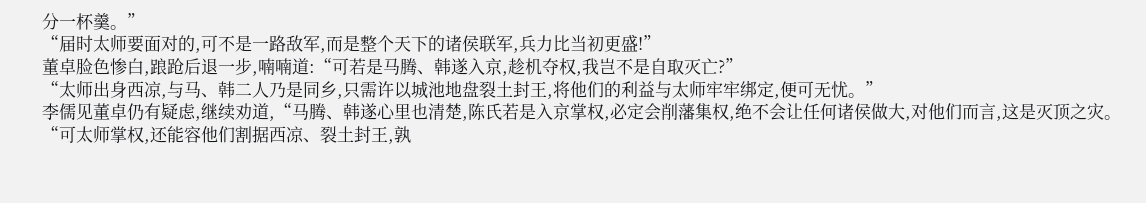分一杯羹。”
“届时太师要面对的,可不是一路敌军,而是整个天下的诸侯联军,兵力比当初更盛!”
董卓脸色惨白,踉跄后退一步,喃喃道:“可若是马腾、韩遂入京,趁机夺权,我岂不是自取灭亡?”
“太师出身西凉,与马、韩二人乃是同乡,只需许以城池地盘裂土封王,将他们的利益与太师牢牢绑定,便可无忧。”
李儒见董卓仍有疑虑,继续劝道,“马腾、韩遂心里也清楚,陈氏若是入京掌权,必定会削藩集权,绝不会让任何诸侯做大,对他们而言,这是灭顶之灾。
“可太师掌权,还能容他们割据西凉、裂土封王,孰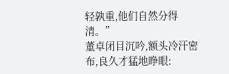轻孰重,他们自然分得清。”
董卓闭目沉吟,额头冷汗密布,良久才猛地睁眼: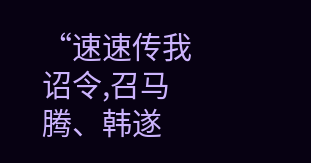“速速传我诏令,召马腾、韩遂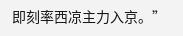即刻率西凉主力入京。”